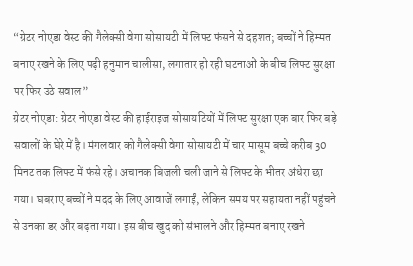“ग्रेटर नोएडा वेस्ट की गैलेक्सी वेगा सोसायटी में लिफ्ट फंसने से दहशत; बच्चों ने हिम्मत बनाए रखने के लिए पढ़ी हनुमान चालीसा, लगातार हो रही घटनाओं के बीच लिफ्ट सुरक्षा पर फिर उठे सवाल”
ग्रेटर नोएडा: ग्रेटर नोएडा वेस्ट की हाईराइज सोसायटियों में लिफ्ट सुरक्षा एक बार फिर बड़े सवालों के घेरे में है। मंगलवार को गैलेक्सी वेगा सोसायटी में चार मासूम बच्चे करीब 30 मिनट तक लिफ्ट में फंसे रहे। अचानक बिजली चली जाने से लिफ्ट के भीतर अंधेरा छा गया। घबराए बच्चों ने मदद के लिए आवाजें लगाईं, लेकिन समय पर सहायता नहीं पहुंचने से उनका डर और बढ़ता गया। इस बीच खुद को संभालने और हिम्मत बनाए रखने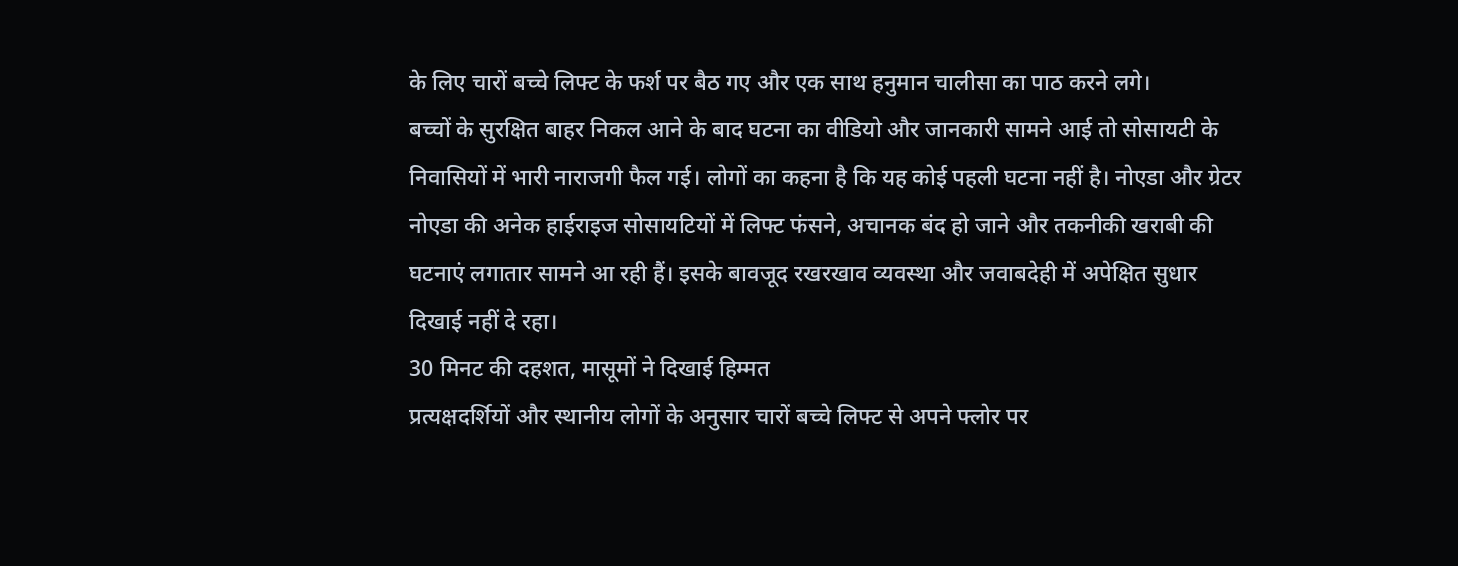के लिए चारों बच्चे लिफ्ट के फर्श पर बैठ गए और एक साथ हनुमान चालीसा का पाठ करने लगे।
बच्चों के सुरक्षित बाहर निकल आने के बाद घटना का वीडियो और जानकारी सामने आई तो सोसायटी के निवासियों में भारी नाराजगी फैल गई। लोगों का कहना है कि यह कोई पहली घटना नहीं है। नोएडा और ग्रेटर नोएडा की अनेक हाईराइज सोसायटियों में लिफ्ट फंसने, अचानक बंद हो जाने और तकनीकी खराबी की घटनाएं लगातार सामने आ रही हैं। इसके बावजूद रखरखाव व्यवस्था और जवाबदेही में अपेक्षित सुधार दिखाई नहीं दे रहा।
30 मिनट की दहशत, मासूमों ने दिखाई हिम्मत
प्रत्यक्षदर्शियों और स्थानीय लोगों के अनुसार चारों बच्चे लिफ्ट से अपने फ्लोर पर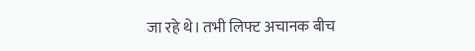जा रहे थे। तभी लिफ्ट अचानक बीच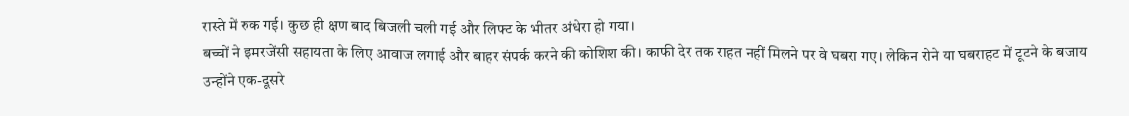रास्ते में रुक गई। कुछ ही क्षण बाद बिजली चली गई और लिफ्ट के भीतर अंधेरा हो गया।
बच्चों ने इमरजेंसी सहायता के लिए आवाज लगाई और बाहर संपर्क करने की कोशिश की। काफी देर तक राहत नहीं मिलने पर वे घबरा गए। लेकिन रोने या घबराहट में टूटने के बजाय उन्होंने एक-दूसरे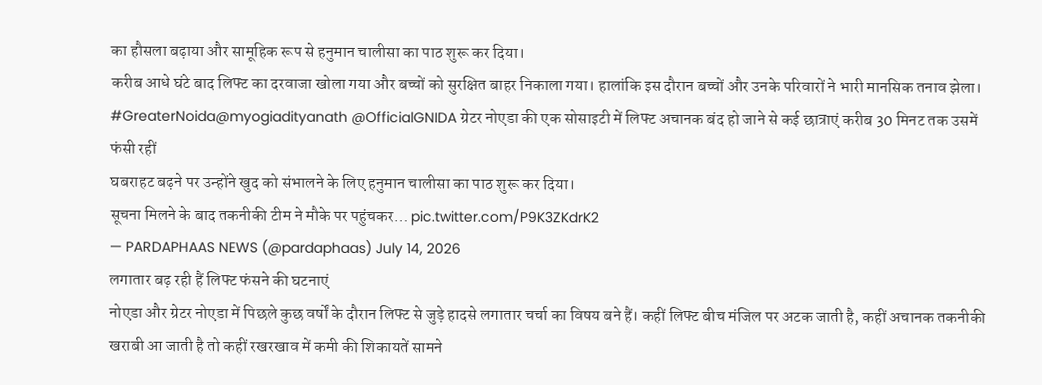का हौसला बढ़ाया और सामूहिक रूप से हनुमान चालीसा का पाठ शुरू कर दिया।
करीब आधे घंटे बाद लिफ्ट का दरवाजा खोला गया और बच्चों को सुरक्षित बाहर निकाला गया। हालांकि इस दौरान बच्चों और उनके परिवारों ने भारी मानसिक तनाव झेला।
#GreaterNoida@myogiadityanath @OfficialGNIDA ग्रेटर नोएडा की एक सोसाइटी में लिफ्ट अचानक बंद हो जाने से कई छात्राएं करीब 30 मिनट तक उसमें फंसी रहीं
घबराहट बढ़ने पर उन्होंने खुद को संभालने के लिए हनुमान चालीसा का पाठ शुरू कर दिया।
सूचना मिलने के बाद तकनीकी टीम ने मौके पर पहुंचकर… pic.twitter.com/P9K3ZKdrK2
— PARDAPHAAS NEWS (@pardaphaas) July 14, 2026
लगातार बढ़ रही हैं लिफ्ट फंसने की घटनाएं
नोएडा और ग्रेटर नोएडा में पिछले कुछ वर्षों के दौरान लिफ्ट से जुड़े हादसे लगातार चर्चा का विषय बने हैं। कहीं लिफ्ट बीच मंजिल पर अटक जाती है, कहीं अचानक तकनीकी खराबी आ जाती है तो कहीं रखरखाव में कमी की शिकायतें सामने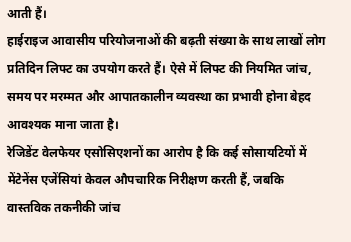आती हैं।
हाईराइज आवासीय परियोजनाओं की बढ़ती संख्या के साथ लाखों लोग प्रतिदिन लिफ्ट का उपयोग करते हैं। ऐसे में लिफ्ट की नियमित जांच, समय पर मरम्मत और आपातकालीन व्यवस्था का प्रभावी होना बेहद आवश्यक माना जाता है।
रेजिडेंट वेलफेयर एसोसिएशनों का आरोप है कि कई सोसायटियों में मेंटेनेंस एजेंसियां केवल औपचारिक निरीक्षण करती हैं, जबकि वास्तविक तकनीकी जांच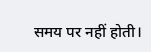समय पर नहीं होती।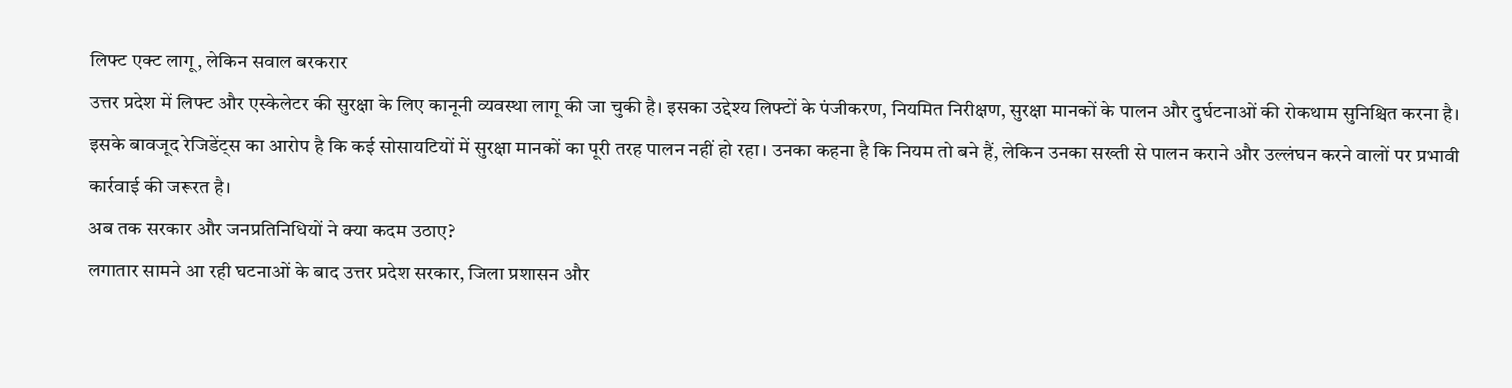लिफ्ट एक्ट लागू, लेकिन सवाल बरकरार
उत्तर प्रदेश में लिफ्ट और एस्केलेटर की सुरक्षा के लिए कानूनी व्यवस्था लागू की जा चुकी है। इसका उद्देश्य लिफ्टों के पंजीकरण, नियमित निरीक्षण, सुरक्षा मानकों के पालन और दुर्घटनाओं की रोकथाम सुनिश्चित करना है।
इसके बावजूद रेजिडेंट्स का आरोप है कि कई सोसायटियों में सुरक्षा मानकों का पूरी तरह पालन नहीं हो रहा। उनका कहना है कि नियम तो बने हैं, लेकिन उनका सख्ती से पालन कराने और उल्लंघन करने वालों पर प्रभावी कार्रवाई की जरूरत है।
अब तक सरकार और जनप्रतिनिधियों ने क्या कदम उठाए?
लगातार सामने आ रही घटनाओं के बाद उत्तर प्रदेश सरकार, जिला प्रशासन और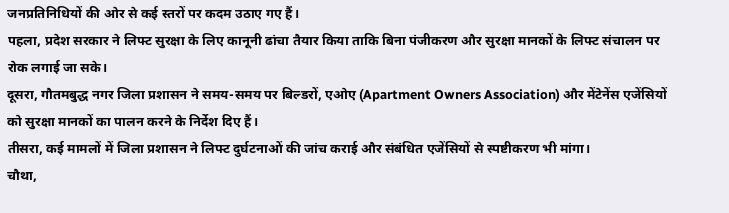जनप्रतिनिधियों की ओर से कई स्तरों पर कदम उठाए गए हैं।
पहला, प्रदेश सरकार ने लिफ्ट सुरक्षा के लिए कानूनी ढांचा तैयार किया ताकि बिना पंजीकरण और सुरक्षा मानकों के लिफ्ट संचालन पर रोक लगाई जा सके।
दूसरा, गौतमबुद्ध नगर जिला प्रशासन ने समय-समय पर बिल्डरों, एओए (Apartment Owners Association) और मेंटेनेंस एजेंसियों को सुरक्षा मानकों का पालन करने के निर्देश दिए हैं।
तीसरा, कई मामलों में जिला प्रशासन ने लिफ्ट दुर्घटनाओं की जांच कराई और संबंधित एजेंसियों से स्पष्टीकरण भी मांगा।
चौथा,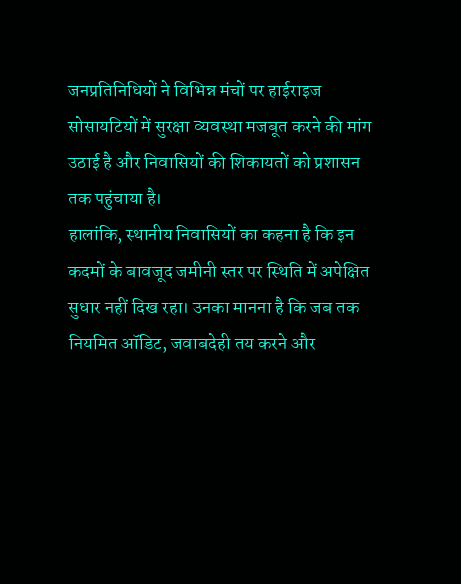जनप्रतिनिधियों ने विभिन्न मंचों पर हाईराइज सोसायटियों में सुरक्षा व्यवस्था मजबूत करने की मांग उठाई है और निवासियों की शिकायतों को प्रशासन तक पहुंचाया है।
हालांकि, स्थानीय निवासियों का कहना है कि इन कदमों के बावजूद जमीनी स्तर पर स्थिति में अपेक्षित सुधार नहीं दिख रहा। उनका मानना है कि जब तक नियमित ऑडिट, जवाबदेही तय करने और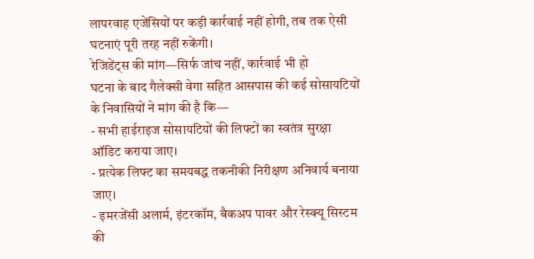लापरवाह एजेंसियों पर कड़ी कार्रवाई नहीं होगी, तब तक ऐसी घटनाएं पूरी तरह नहीं रुकेंगी।
रेजिडेंट्स की मांग—सिर्फ जांच नहीं, कार्रवाई भी हो
घटना के बाद गैलेक्सी वेगा सहित आसपास की कई सोसायटियों के निवासियों ने मांग की है कि—
- सभी हाईराइज सोसायटियों की लिफ्टों का स्वतंत्र सुरक्षा ऑडिट कराया जाए।
- प्रत्येक लिफ्ट का समयबद्ध तकनीकी निरीक्षण अनिवार्य बनाया जाए।
- इमरजेंसी अलार्म, इंटरकॉम, बैकअप पावर और रेस्क्यू सिस्टम की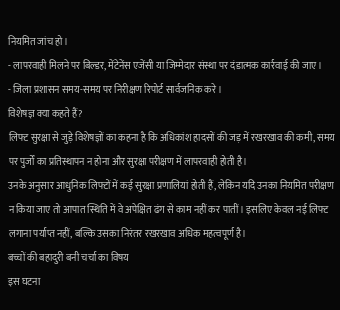नियमित जांच हो।
- लापरवाही मिलने पर बिल्डर, मेंटेनेंस एजेंसी या जिम्मेदार संस्था पर दंडात्मक कार्रवाई की जाए।
- जिला प्रशासन समय-समय पर निरीक्षण रिपोर्ट सार्वजनिक करे।
विशेषज्ञ क्या कहते हैं?
लिफ्ट सुरक्षा से जुड़े विशेषज्ञों का कहना है कि अधिकांश हादसों की जड़ में रखरखाव की कमी, समय पर पुर्जों का प्रतिस्थापन न होना और सुरक्षा परीक्षण में लापरवाही होती है।
उनके अनुसार आधुनिक लिफ्टों में कई सुरक्षा प्रणालियां होती हैं, लेकिन यदि उनका नियमित परीक्षण न किया जाए तो आपात स्थिति में वे अपेक्षित ढंग से काम नहीं कर पातीं। इसलिए केवल नई लिफ्ट लगाना पर्याप्त नहीं, बल्कि उसका निरंतर रखरखाव अधिक महत्वपूर्ण है।
बच्चों की बहादुरी बनी चर्चा का विषय
इस घटना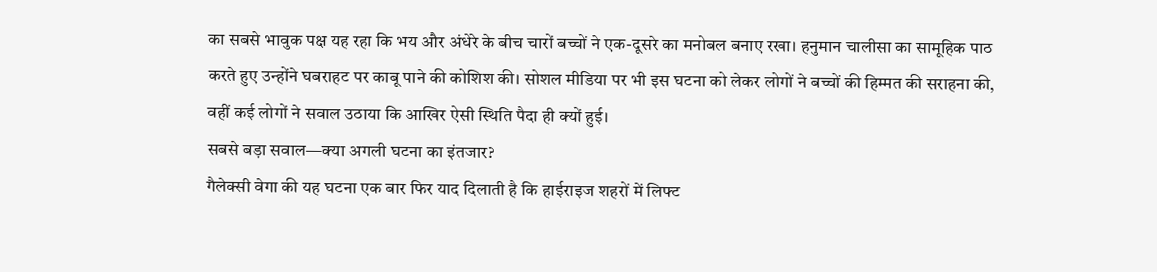का सबसे भावुक पक्ष यह रहा कि भय और अंधेरे के बीच चारों बच्चों ने एक-दूसरे का मनोबल बनाए रखा। हनुमान चालीसा का सामूहिक पाठ करते हुए उन्होंने घबराहट पर काबू पाने की कोशिश की। सोशल मीडिया पर भी इस घटना को लेकर लोगों ने बच्चों की हिम्मत की सराहना की, वहीं कई लोगों ने सवाल उठाया कि आखिर ऐसी स्थिति पैदा ही क्यों हुई।
सबसे बड़ा सवाल—क्या अगली घटना का इंतजार?
गैलेक्सी वेगा की यह घटना एक बार फिर याद दिलाती है कि हाईराइज शहरों में लिफ्ट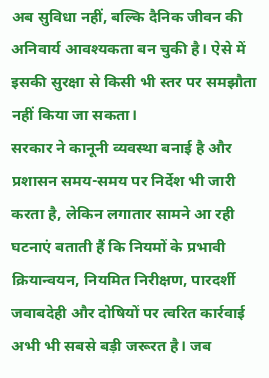अब सुविधा नहीं, बल्कि दैनिक जीवन की अनिवार्य आवश्यकता बन चुकी है। ऐसे में इसकी सुरक्षा से किसी भी स्तर पर समझौता नहीं किया जा सकता।
सरकार ने कानूनी व्यवस्था बनाई है और प्रशासन समय-समय पर निर्देश भी जारी करता है, लेकिन लगातार सामने आ रही घटनाएं बताती हैं कि नियमों के प्रभावी क्रियान्वयन, नियमित निरीक्षण, पारदर्शी जवाबदेही और दोषियों पर त्वरित कार्रवाई अभी भी सबसे बड़ी जरूरत है। जब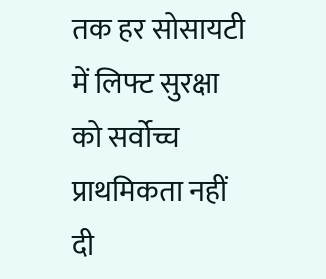तक हर सोसायटी में लिफ्ट सुरक्षा को सर्वोच्च प्राथमिकता नहीं दी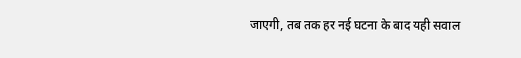जाएगी, तब तक हर नई घटना के बाद यही सवाल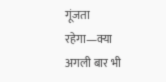गूंजता रहेगा—क्या अगली बार भी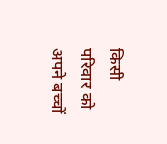किसी परिवार को अपने बच्चों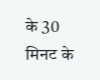के 30 मिनट के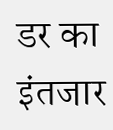डर का इंतजार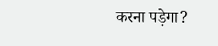करना पड़ेगा?